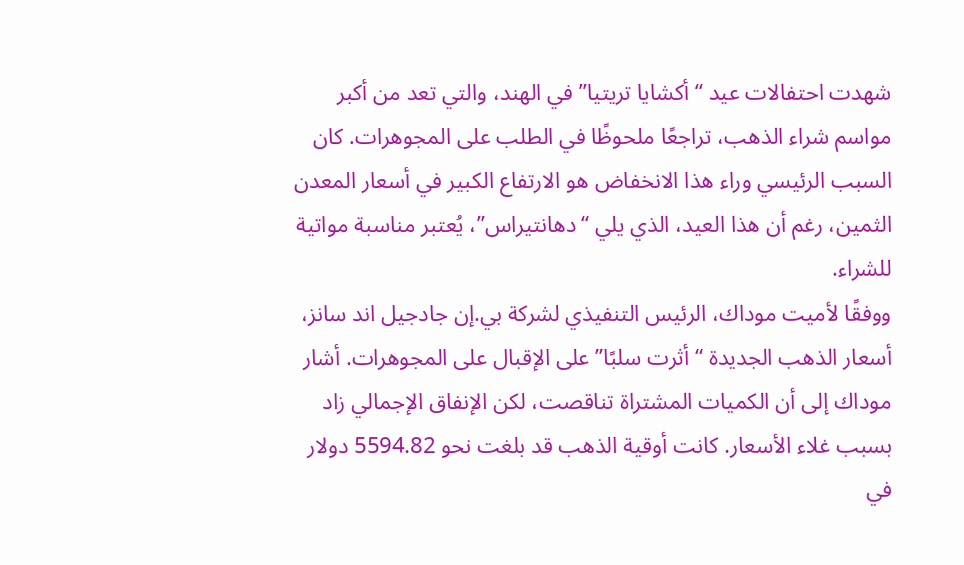شهدت احتفالات عيد “أكشايا تريتيا” في الهند، والتي تعد من أكبر مواسم شراء الذهب، تراجعًا ملحوظًا في الطلب على المجوهرات. كان السبب الرئيسي وراء هذا الانخفاض هو الارتفاع الكبير في أسعار المعدن الثمين، رغم أن هذا العيد، الذي يلي “دهانتيراس”، يُعتبر مناسبة مواتية للشراء.
ووفقًا لأميت موداك، الرئيس التنفيذي لشركة بي.إن جادجيل اند سانز، أسعار الذهب الجديدة “أثرت سلبًا” على الإقبال على المجوهرات. أشار موداك إلى أن الكميات المشتراة تناقصت، لكن الإنفاق الإجمالي زاد بسبب غلاء الأسعار. كانت أوقية الذهب قد بلغت نحو 5594.82 دولار في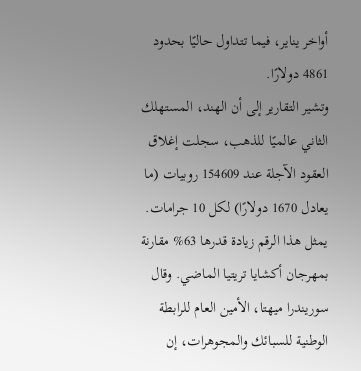أواخر يناير، فيما تتداول حاليًا بحدود 4861 دولارًا.
وتشير التقارير إلى أن الهند، المستهلك الثاني عالميًا للذهب، سجلت إغلاق العقود الآجلة عند 154609 روبيات (ما يعادل 1670 دولارًا) لكل 10 جرامات. يمثل هذا الرقم زيادة قدرها 63% مقارنة بمهرجان أكشايا تريتيا الماضي. وقال سوريندرا ميهتا، الأمين العام للرابطة الوطنية للسبائك والمجوهرات، إن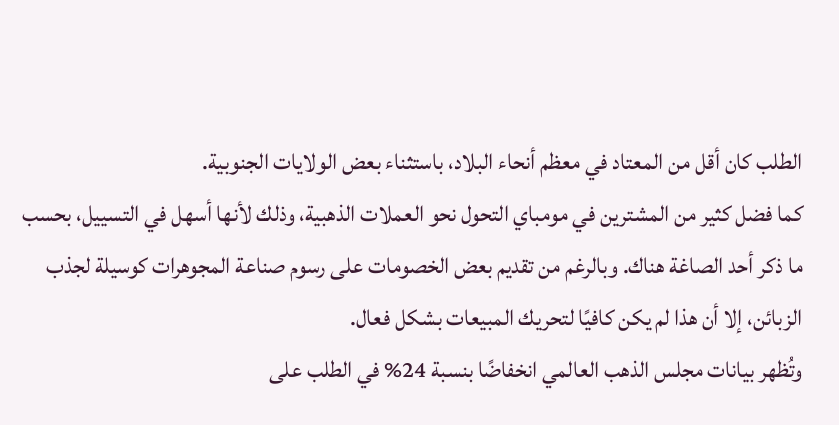الطلب كان أقل من المعتاد في معظم أنحاء البلاد، باستثناء بعض الولايات الجنوبية.
كما فضل كثير من المشترين في مومباي التحول نحو العملات الذهبية، وذلك لأنها أسهل في التسييل، بحسب ما ذكر أحد الصاغة هناك. وبالرغم من تقديم بعض الخصومات على رسوم صناعة المجوهرات كوسيلة لجذب الزبائن، إلا أن هذا لم يكن كافيًا لتحريك المبيعات بشكل فعال.
وتُظهر بيانات مجلس الذهب العالمي انخفاضًا بنسبة 24% في الطلب على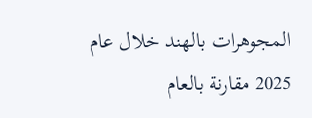المجوهرات بالهند خلال عام 2025 مقارنة بالعام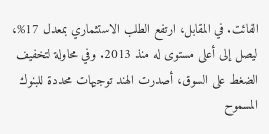الفائت. في المقابل، ارتفع الطلب الاستثماري بمعدل 17%، ليصل إلى أعلى مستوى له منذ 2013. وفي محاولة لتخفيف الضغط على السوق، أصدرت الهند توجيهات محددة للبنوك المسموح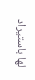لها باستيراد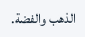الذهب والفضة.